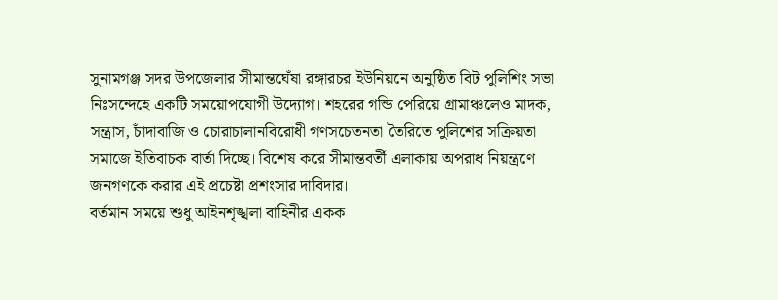সুনামগঞ্জ সদর উপজেলার সীমান্তঘেঁষা রঙ্গারচর ইউনিয়নে অনুষ্ঠিত বিট পুলিশিং সভা নিঃসন্দেহে একটি সময়োপযোগী উদ্যোগ। শহরের গন্ডি পেরিয়ে গ্রামাঞ্চলেও মাদক, সন্ত্রাস, চাঁদাবাজি ও চোরাচালানবিরোধী গণসচেতনতা তৈরিতে পুলিশের সক্রিয়তা সমাজে ইতিবাচক বার্তা দিচ্ছে। বিশেষ করে সীমান্তবর্তী এলাকায় অপরাধ নিয়ন্ত্রণে জনগণকে করার এই প্রচেষ্টা প্রশংসার দাবিদার।
বর্তমান সময়ে শুধু আইনশৃঙ্খলা বাহিনীর একক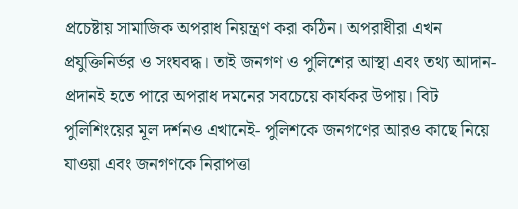প্রচেষ্টায় সামাজিক অপরাধ নিয়ন্ত্রণ করা কঠিন। অপরাধীরা এখন প্রযুক্তিনির্ভর ও সংঘবদ্ধ। তাই জনগণ ও পুলিশের আস্থা এবং তথ্য আদান-প্রদানই হতে পারে অপরাধ দমনের সবচেয়ে কার্যকর উপায়। বিট পুলিশিংয়ের মূল দর্শনও এখানেই- পুলিশকে জনগণের আরও কাছে নিয়ে যাওয়া এবং জনগণকে নিরাপত্তা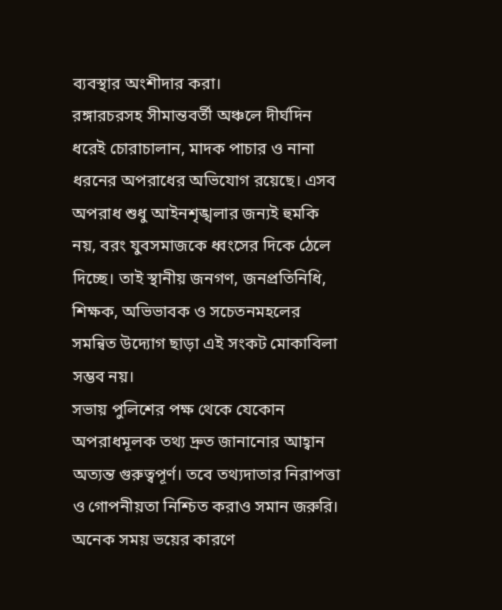ব্যবস্থার অংশীদার করা।
রঙ্গারচরসহ সীমান্তবর্তী অঞ্চলে দীর্ঘদিন ধরেই চোরাচালান, মাদক পাচার ও নানা ধরনের অপরাধের অভিযোগ রয়েছে। এসব অপরাধ শুধু আইনশৃঙ্খলার জন্যই হুমকি নয়, বরং যুবসমাজকে ধ্বংসের দিকে ঠেলে দিচ্ছে। তাই স্থানীয় জনগণ, জনপ্রতিনিধি, শিক্ষক, অভিভাবক ও সচেতনমহলের সমন্বিত উদ্যোগ ছাড়া এই সংকট মোকাবিলা সম্ভব নয়।
সভায় পুলিশের পক্ষ থেকে যেকোন অপরাধমূলক তথ্য দ্রুত জানানোর আহ্বান অত্যন্ত গুরুত্বপূর্ণ। তবে তথ্যদাতার নিরাপত্তা ও গোপনীয়তা নিশ্চিত করাও সমান জরুরি। অনেক সময় ভয়ের কারণে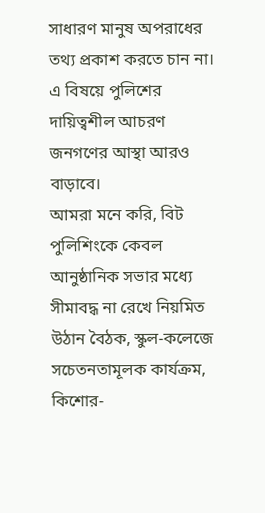সাধারণ মানুষ অপরাধের তথ্য প্রকাশ করতে চান না। এ বিষয়ে পুলিশের দায়িত্বশীল আচরণ জনগণের আস্থা আরও বাড়াবে।
আমরা মনে করি, বিট পুলিশিংকে কেবল আনুষ্ঠানিক সভার মধ্যে সীমাবদ্ধ না রেখে নিয়মিত উঠান বৈঠক, স্কুল-কলেজে সচেতনতামূলক কার্যক্রম, কিশোর-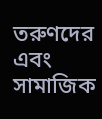তরুণদের এবং সামাজিক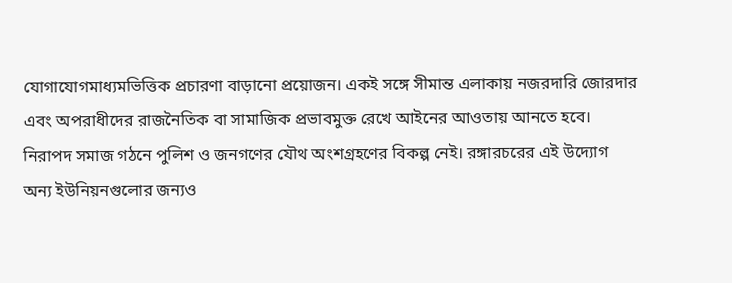যোগাযোগমাধ্যমভিত্তিক প্রচারণা বাড়ানো প্রয়োজন। একই সঙ্গে সীমান্ত এলাকায় নজরদারি জোরদার এবং অপরাধীদের রাজনৈতিক বা সামাজিক প্রভাবমুক্ত রেখে আইনের আওতায় আনতে হবে। নিরাপদ সমাজ গঠনে পুলিশ ও জনগণের যৌথ অংশগ্রহণের বিকল্প নেই। রঙ্গারচরের এই উদ্যোগ অন্য ইউনিয়নগুলোর জন্যও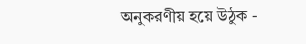অনুকরণীয় হয়ে উঠুক -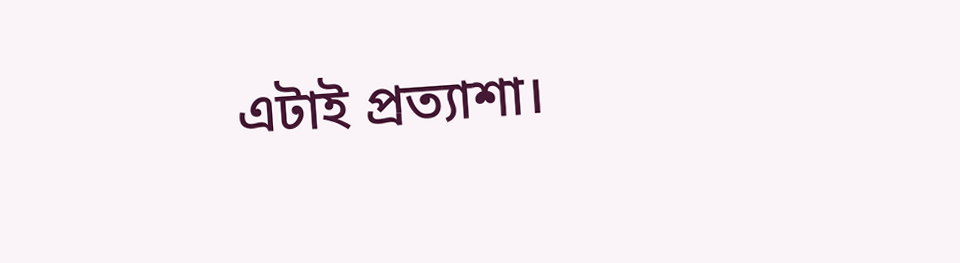এটাই প্রত্যাশা।